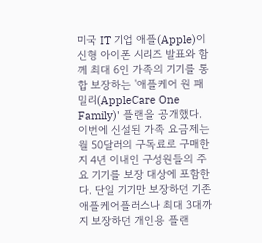미국 IT 기업 애플(Apple)이 신형 아이폰 시리즈 발표와 함께 최대 6인 가족의 기기를 통합 보장하는 '애플케어 원 패밀리(AppleCare One Family)' 플랜을 공개했다.
이번에 신설된 가족 요금제는 월 50달러의 구독료로 구매한 지 4년 이내인 구성원들의 주요 기기를 보장 대상에 포함한다. 단일 기기만 보장하던 기존 애플케어플러스나 최대 3대까지 보장하던 개인용 플랜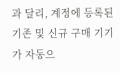과 달리, 계정에 등록된 기존 및 신규 구매 기기가 자동으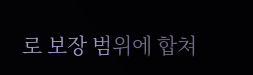로 보장 범위에 합쳐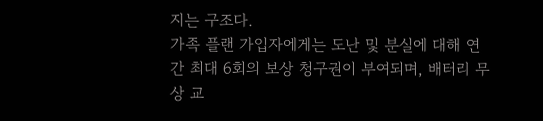지는 구조다.
가족 플랜 가입자에게는 도난 및 분실에 대해 연간 최대 6회의 보상 청구권이 부여되며, 배터리 무상 교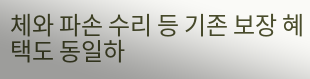체와 파손 수리 등 기존 보장 혜택도 동일하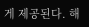게 제공된다. 해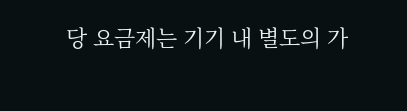당 요금제는 기기 내 별도의 가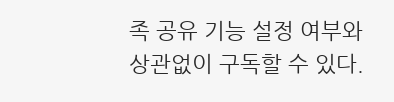족 공유 기능 설정 여부와 상관없이 구독할 수 있다.